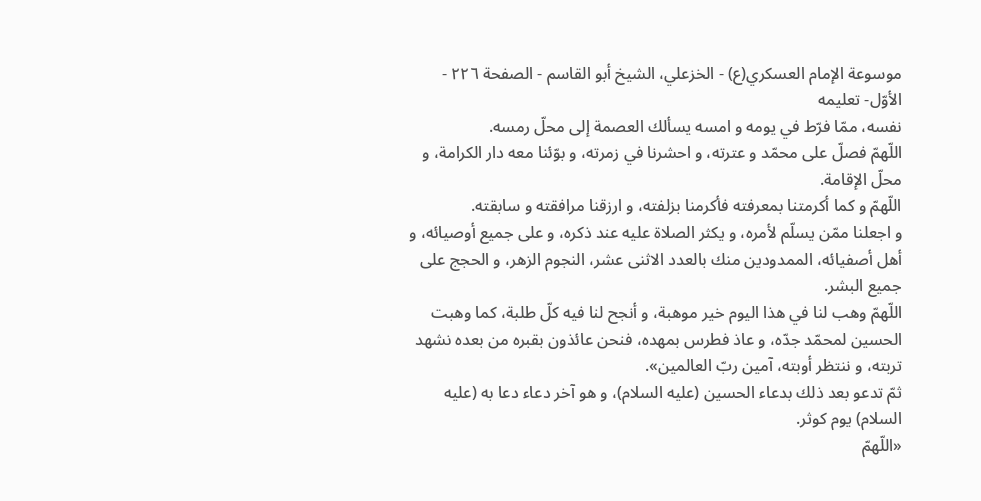موسوعة الإمام العسكري(ع) - الخزعلي، الشيخ أبو القاسم - الصفحة ٢٢٦ - الأوّل- تعليمه
نفسه، ممّا فرّط في يومه و امسه يسألك العصمة إلى محلّ رمسه.
اللّهمّ فصلّ على محمّد و عترته، و احشرنا في زمرته، و بوّئنا معه دار الكرامة، و محلّ الإقامة.
اللّهمّ و كما أكرمتنا بمعرفته فأكرمنا بزلفته، و ارزقنا مرافقته و سابقته.
و اجعلنا ممّن يسلّم لأمره، و يكثر الصلاة عليه عند ذكره، و على جميع أوصيائه، و أهل أصفيائه، الممدودين منك بالعدد الاثنى عشر، النجوم الزهر، و الحجج على جميع البشر.
اللّهمّ وهب لنا في هذا اليوم خير موهبة، و أنجح لنا فيه كلّ طلبة، كما وهبت الحسين لمحمّد جدّه، و عاذ فطرس بمهده، فنحن عائذون بقبره من بعده نشهد تربته، و ننتظر أوبته، آمين ربّ العالمين».
ثمّ تدعو بعد ذلك بدعاء الحسين (عليه السلام)، و هو آخر دعاء دعا به (عليه السلام) يوم كوثر.
«اللّهمّ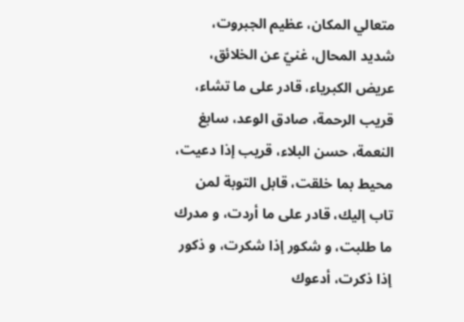متعالي المكان، عظيم الجبروت، شديد المحال، غنيّ عن الخلائق، عريض الكبرياء، قادر على ما تشاء، قريب الرحمة، صادق الوعد، سابغ النعمة، حسن البلاء، قريب إذا دعيت، محيط بما خلقت، قابل التوبة لمن تاب إليك، قادر على ما أردت، و مدرك ما طلبت، و شكور إذا شكرت، و ذكور إذا ذكرت، أدعوك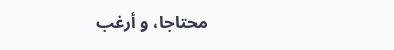محتاجا، و أرغب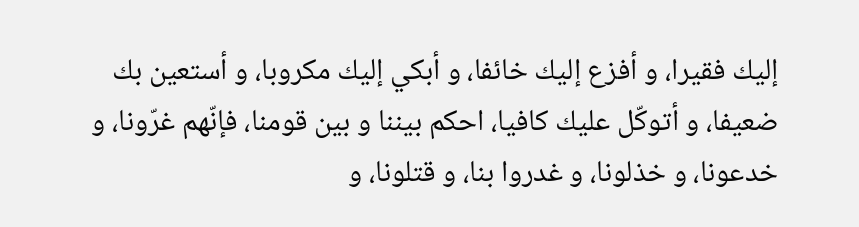إليك فقيرا، و أفزع إليك خائفا، و أبكي إليك مكروبا، و أستعين بك ضعيفا، و أتوكّل عليك كافيا، احكم بيننا و بين قومنا، فإنّهم غرّونا، و خدعونا، و خذلونا، و غدروا بنا، و قتلونا، و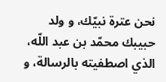نحن عترة نبيّك، و ولد حبيبك محمّد بن عبد اللّه، الذي اصطفيته بالرسالة، و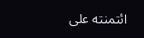ائتمنته على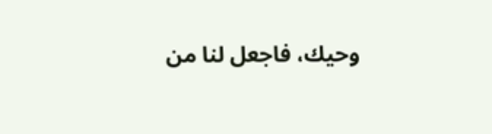وحيك، فاجعل لنا من